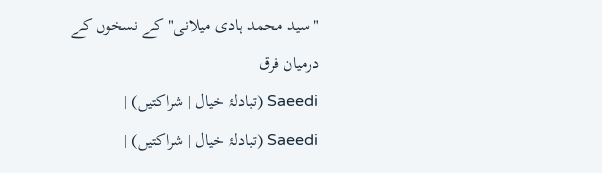"سید محمد ہادی میلانی" کے نسخوں کے درمیان فرق
Saeedi (تبادلۂ خیال | شراکتیں) |
Saeedi (تبادلۂ خیال | شراکتیں) |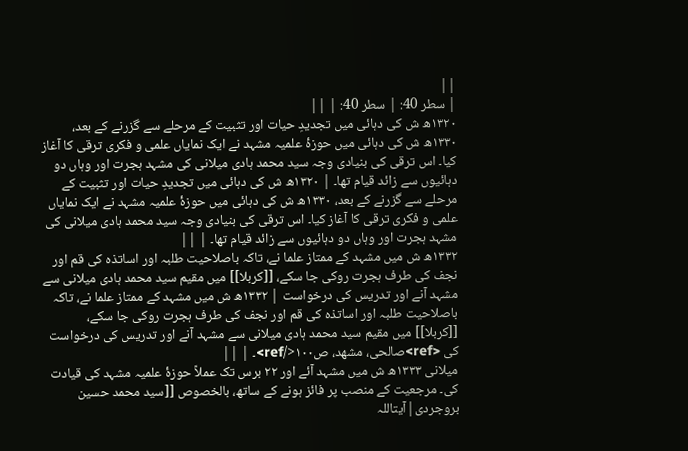||
| سطر 40: | سطر 40: | ||
۱۳۲۰ھ ش کی دہائی میں تجدیدِ حیات اور تثبیت کے مرحلے سے گزرنے کے بعد، ۱۳۳۰ھ ش کی دہائی میں حوزۂ علمیہ مشہد نے ایک نمایاں علمی و فکری ترقی کا آغاز کیا۔ اس ترقی کی بنیادی وجہ سید محمد ہادی میلانی کی مشہد ہجرت اور وہاں دو دہائیوں سے زائد قیام تھا۔ | ۱۳۲۰ھ ش کی دہائی میں تجدیدِ حیات اور تثبیت کے مرحلے سے گزرنے کے بعد، ۱۳۳۰ھ ش کی دہائی میں حوزۂ علمیہ مشہد نے ایک نمایاں علمی و فکری ترقی کا آغاز کیا۔ اس ترقی کی بنیادی وجہ سید محمد ہادی میلانی کی مشہد ہجرت اور وہاں دو دہائیوں سے زائد قیام تھا۔ | ||
۱۳۳۲ھ ش میں مشہد کے ممتاز علما نے، تاکہ باصلاحیت طلبہ اور اساتذہ کی قم اور نجف کی طرف ہجرت روکی جا سکے، [[کربلا]] میں مقیم سید محمد ہادی میلانی سے مشہد آنے اور تدریس کی درخواست | ۱۳۳۲ھ ش میں مشہد کے ممتاز علما نے، تاکہ باصلاحیت طلبہ اور اساتذہ کی قم اور نجف کی طرف ہجرت روکی جا سکے، [[کربلا]] میں مقیم سید محمد ہادی میلانی سے مشہد آنے اور تدریس کی درخواست کی <ref>صالحی، مشهد، ص۱۰۰</ref>۔ | ||
میلانی ۱۳۳۳ھ ش میں مشہد آئے اور ۲۲ برس تک عملاً حوزۂ علمیہ مشہد کی قیادت کی۔ مرجعیت کے منصب پر فائز ہونے کے ساتھ، بالخصوص [[سید محمد حسین بروجردی|آیتاللہ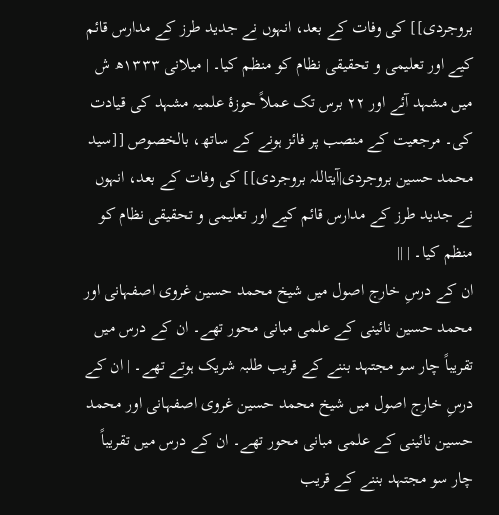بروجردی]] کی وفات کے بعد، انہوں نے جدید طرز کے مدارس قائم کیے اور تعلیمی و تحقیقی نظام کو منظم کیا۔ | میلانی ۱۳۳۳ھ ش میں مشہد آئے اور ۲۲ برس تک عملاً حوزۂ علمیہ مشہد کی قیادت کی۔ مرجعیت کے منصب پر فائز ہونے کے ساتھ، بالخصوص [[سید محمد حسین بروجردی|آیتاللہ بروجردی]] کی وفات کے بعد، انہوں نے جدید طرز کے مدارس قائم کیے اور تعلیمی و تحقیقی نظام کو منظم کیا۔ | ||
ان کے درسِ خارج اصول میں شیخ محمد حسین غروی اصفہانی اور محمد حسین نائینی کے علمی مبانی محور تھے۔ ان کے درس میں تقریباً چار سو مجتہد بننے کے قریب طلبہ شریک ہوتے تھے۔ | ان کے درسِ خارج اصول میں شیخ محمد حسین غروی اصفہانی اور محمد حسین نائینی کے علمی مبانی محور تھے۔ ان کے درس میں تقریباً چار سو مجتہد بننے کے قریب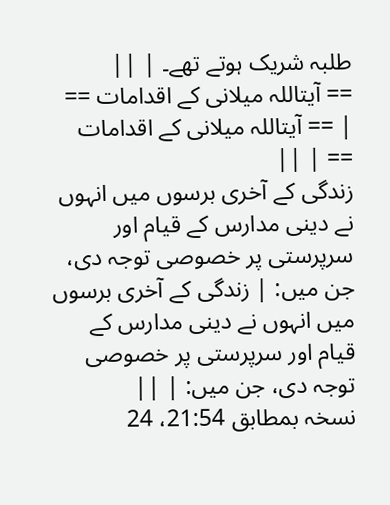طلبہ شریک ہوتے تھے۔ | ||
== آیتاللہ میلانی کے اقدامات == | == آیتاللہ میلانی کے اقدامات == | ||
زندگی کے آخری برسوں میں انہوں نے دینی مدارس کے قیام اور سرپرستی پر خصوصی توجہ دی، جن میں: | زندگی کے آخری برسوں میں انہوں نے دینی مدارس کے قیام اور سرپرستی پر خصوصی توجہ دی، جن میں: | ||
نسخہ بمطابق 21:54، 24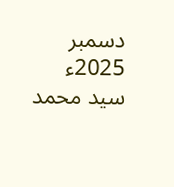دسمبر 2025ء
سید محمد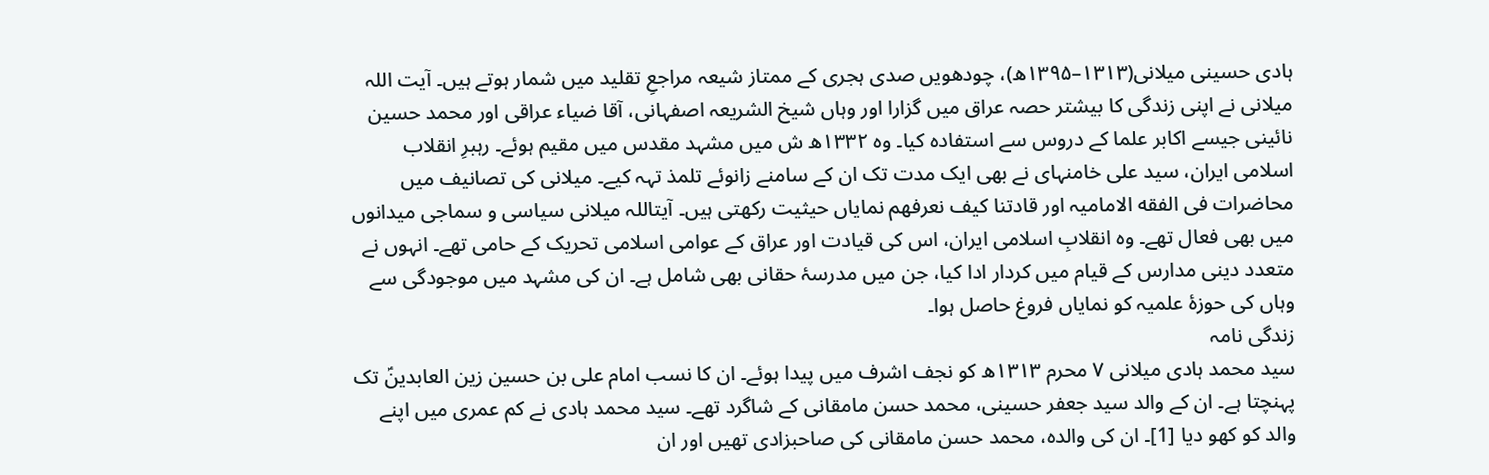ہادی حسینی میلانی(۱۳۱۳–۱۳۹۵ھ)، چودھویں صدی ہجری کے ممتاز شیعہ مراجعِ تقلید میں شمار ہوتے ہیں۔ آیت اللہ میلانی نے اپنی زندگی کا بیشتر حصہ عراق میں گزارا اور وہاں شیخ الشریعہ اصفہانی، آقا ضیاء عراقی اور محمد حسین نائینی جیسے اکابر علما کے دروس سے استفادہ کیا۔ وہ ۱۳۳۲ھ ش میں مشہد مقدس میں مقیم ہوئے۔ رہبرِ انقلاب اسلامی ایران، سید علی خامنہای نے بھی ایک مدت تک ان کے سامنے زانوئے تلمذ تہہ کیے۔ میلانی کی تصانیف میں محاضرات فی الفقه الامامیہ اور قادتنا کیف نعرفهم نمایاں حیثیت رکھتی ہیں۔ آیتاللہ میلانی سیاسی و سماجی میدانوں میں بھی فعال تھے۔ وہ انقلابِ اسلامی ایران، اس کی قیادت اور عراق کے عوامی اسلامی تحریک کے حامی تھے۔ انہوں نے متعدد دینی مدارس کے قیام میں کردار ادا کیا، جن میں مدرسۂ حقانی بھی شامل ہے۔ ان کی مشہد میں موجودگی سے وہاں کی حوزۂ علمیہ کو نمایاں فروغ حاصل ہوا۔
زندگی نامہ
سید محمد ہادی میلانی ۷ محرم ۱۳۱۳ھ کو نجف اشرف میں پیدا ہوئے۔ ان کا نسب امام علی بن حسین زین العابدینؑ تک پہنچتا ہے۔ ان کے والد سید جعفر حسینی، محمد حسن مامقانی کے شاگرد تھے۔ سید محمد ہادی نے کم عمری میں اپنے والد کو کھو دیا [1]۔ ان کی والدہ، محمد حسن مامقانی کی صاحبزادی تھیں اور ان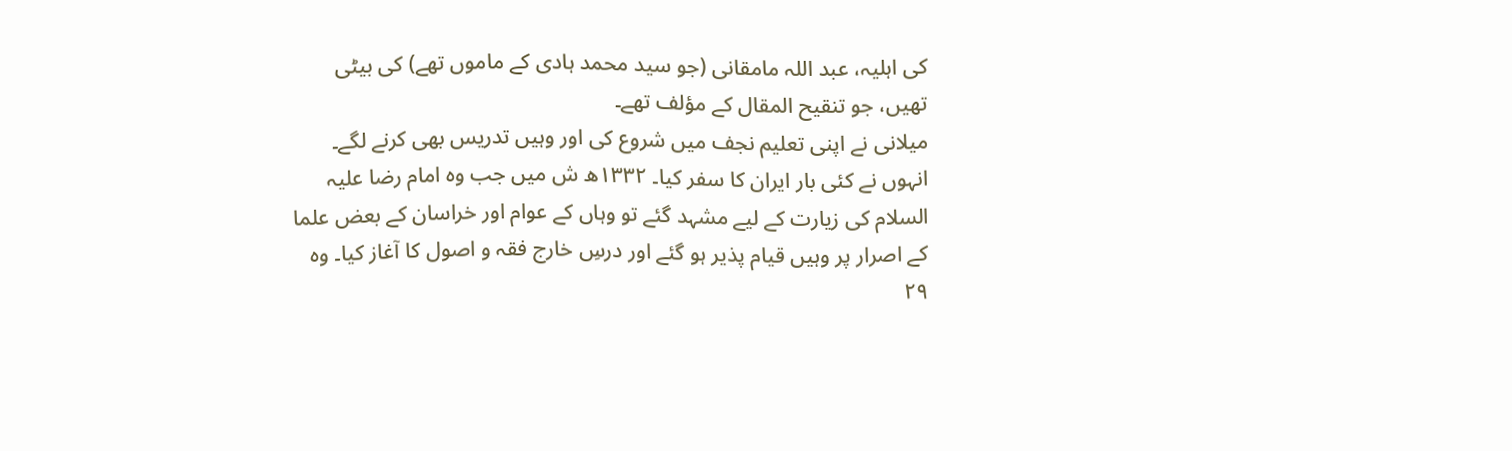کی اہلیہ، عبد اللہ مامقانی (جو سید محمد ہادی کے ماموں تھے) کی بیٹی تھیں، جو تنقیح المقال کے مؤلف تھے۔
میلانی نے اپنی تعلیم نجف میں شروع کی اور وہیں تدریس بھی کرنے لگے۔ انہوں نے کئی بار ایران کا سفر کیا۔ ۱۳۳۲ھ ش میں جب وہ امام رضا علیہ السلام کی زیارت کے لیے مشہد گئے تو وہاں کے عوام اور خراسان کے بعض علما کے اصرار پر وہیں قیام پذیر ہو گئے اور درسِ خارج فقہ و اصول کا آغاز کیا۔ وہ ۲۹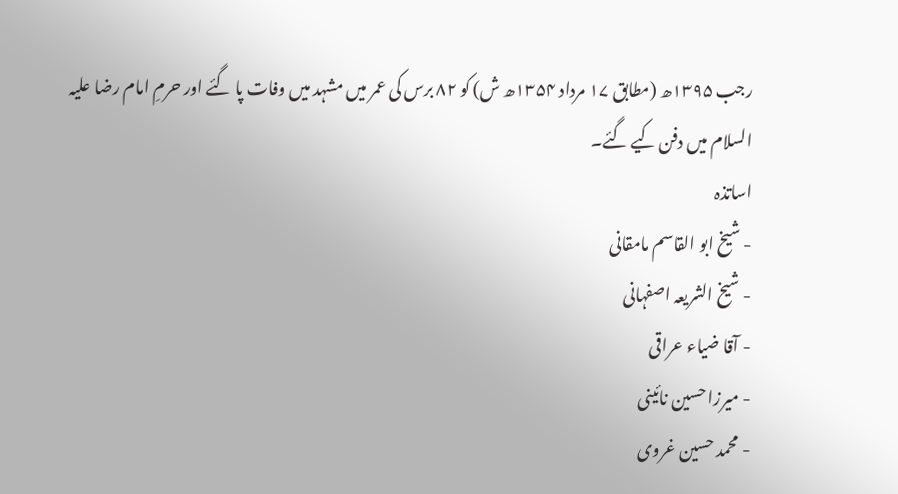رجب ۱۳۹۵ھ (مطابق ۱۷ مرداد ۱۳۵۴ھ ش) کو ۸۲ برس کی عمر میں مشہد میں وفات پا گئے اور حرمِ امام رضا علیہ السلام میں دفن کیے گئے۔
اساتذہ
- شیخ ابو القاسم مامقانی
- شیخ الشریعہ اصفہانی
- آقا ضیاء عراقی
- میرزا حسین نائینی
- محمد حسین غروی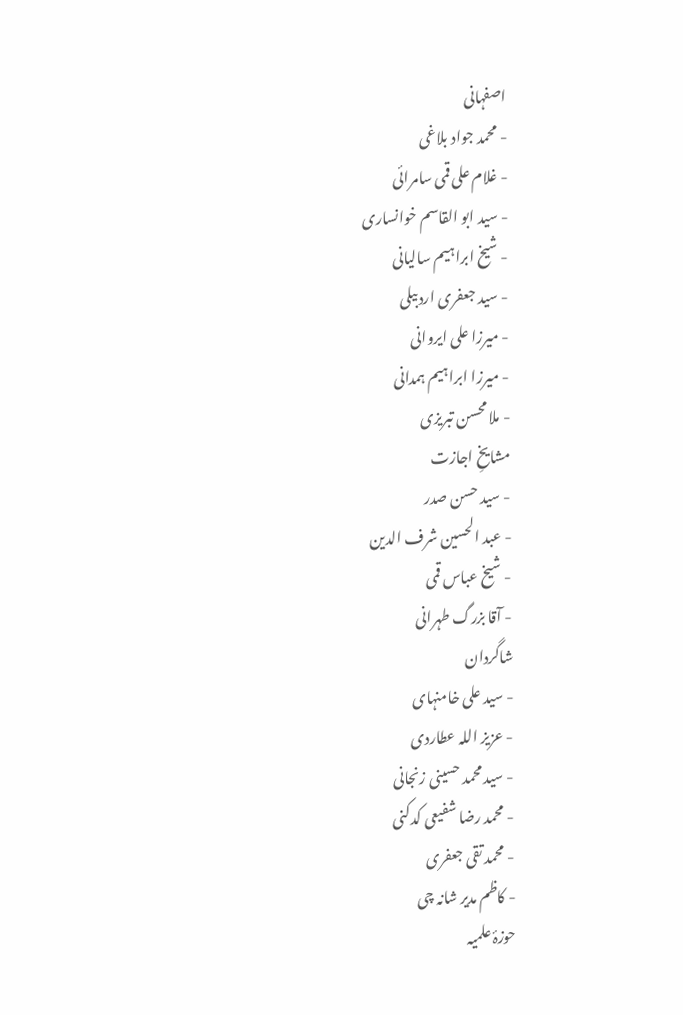اصفہانی
- محمد جواد بلاغی
- غلام علی قمی سامرائی
- سید ابو القاسم خوانساری
- شیخ ابراہیم سالیانی
- سید جعفری اردبیلی
- میرزا علی ایروانی
- میرزا ابراہیم ہمدانی
- ملا محسن تبریزی
مشایخِ اجازت
- سید حسن صدر
- عبد الحسین شرف الدین
- شیخ عباس قمی
- آقا بزرگ طہرانی
شاگردان
- سید علی خامنہای
- عزیز اللہ عطاردی
- سید محمد حسینی زنجانی
- محمد رضا شفیعی کدکنی
- محمد تقی جعفری
- کاظم مدیر شانہ چی
حوزۂ علمیہ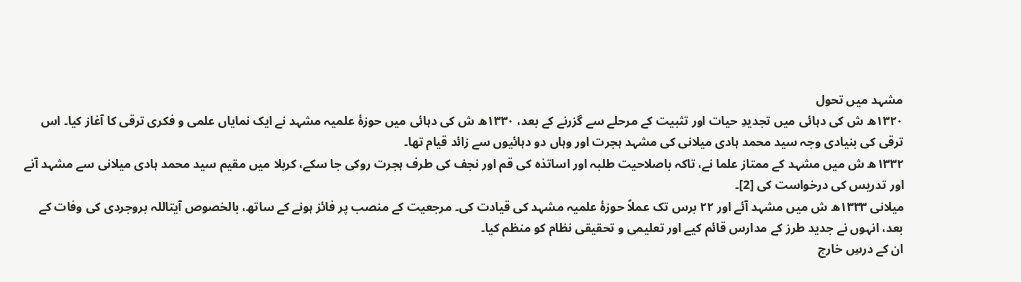مشہد میں تحول
۱۳۲۰ھ ش کی دہائی میں تجدیدِ حیات اور تثبیت کے مرحلے سے گزرنے کے بعد، ۱۳۳۰ھ ش کی دہائی میں حوزۂ علمیہ مشہد نے ایک نمایاں علمی و فکری ترقی کا آغاز کیا۔ اس ترقی کی بنیادی وجہ سید محمد ہادی میلانی کی مشہد ہجرت اور وہاں دو دہائیوں سے زائد قیام تھا۔
۱۳۳۲ھ ش میں مشہد کے ممتاز علما نے، تاکہ باصلاحیت طلبہ اور اساتذہ کی قم اور نجف کی طرف ہجرت روکی جا سکے، کربلا میں مقیم سید محمد ہادی میلانی سے مشہد آنے اور تدریس کی درخواست کی [2]۔
میلانی ۱۳۳۳ھ ش میں مشہد آئے اور ۲۲ برس تک عملاً حوزۂ علمیہ مشہد کی قیادت کی۔ مرجعیت کے منصب پر فائز ہونے کے ساتھ، بالخصوص آیتاللہ بروجردی کی وفات کے بعد، انہوں نے جدید طرز کے مدارس قائم کیے اور تعلیمی و تحقیقی نظام کو منظم کیا۔
ان کے درسِ خارج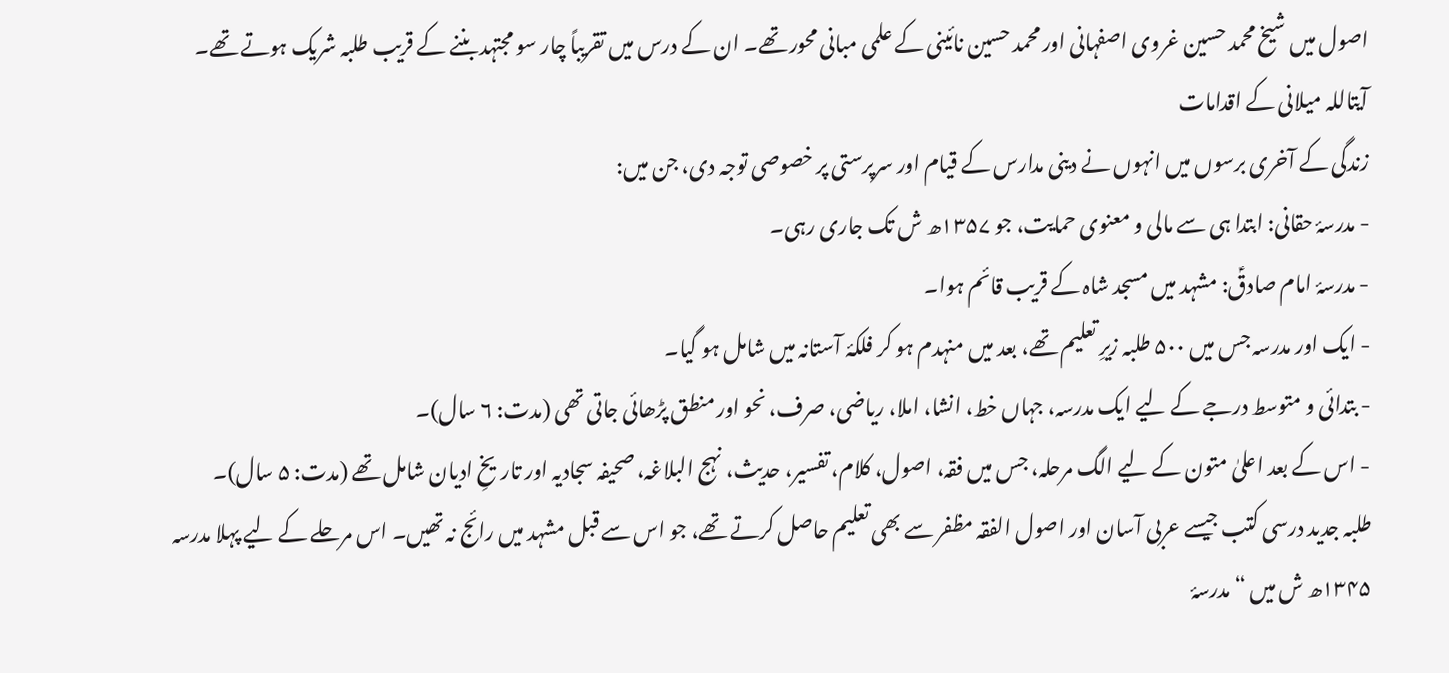اصول میں شیخ محمد حسین غروی اصفہانی اور محمد حسین نائینی کے علمی مبانی محور تھے۔ ان کے درس میں تقریباً چار سو مجتہد بننے کے قریب طلبہ شریک ہوتے تھے۔
آیتاللہ میلانی کے اقدامات
زندگی کے آخری برسوں میں انہوں نے دینی مدارس کے قیام اور سرپرستی پر خصوصی توجہ دی، جن میں:
- مدرسۂ حقانی: ابتدا ہی سے مالی و معنوی حمایت، جو ۱۳۵۷ھ ش تک جاری رہی۔
- مدرسۂ امام صادقؑ: مشہد میں مسجد شاہ کے قریب قائم ہوا۔
- ایک اور مدرسہ جس میں ۵۰۰ طلبہ زیرِ تعلیم تھے، بعد میں منہدم ہو کر فلکۂ آستانہ میں شامل ہو گیا۔
- بتدائی و متوسط درجے کے لیے ایک مدرسہ، جہاں خط، انشا، املا، ریاضی، صرف، نحو اور منطق پڑھائی جاتی تھی (مدت: ۶ سال)۔
- اس کے بعد اعلیٰ متون کے لیے الگ مرحلہ، جس میں فقہ، اصول، کلام، تفسیر، حدیث، نہج البلاغہ، صحیفہ سجادیہ اور تاریخِ ادیان شامل تھے (مدت: ۵ سال)۔
طلبہ جدید درسی کتب جیسے عربی آسان اور اصول الفقہ مظفر سے بھی تعلیم حاصل کرتے تھے، جو اس سے قبل مشہد میں رائج نہ تھیں۔ اس مرحلے کے لیے پہلا مدرسہ ۱۳۴۵ھ ش میں “مدرسۂ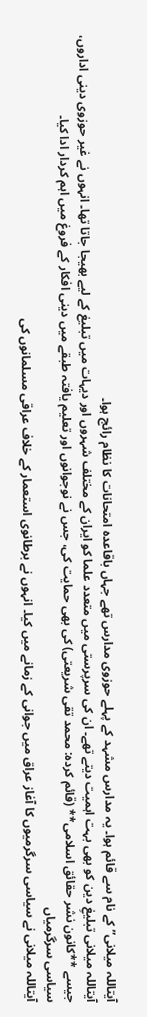آیتاللہ میلانی” کے نام سے قائم ہوا۔ یہ مدارس مشہد کے پہلے حوزوی مدارس تھے جہاں باقاعدہ امتحانات کا نظام رائج ہوا۔
آیتاللہ میلانی تبلیغِ دین کو بھی بہت اہمیت دیتے تھے۔ ان کی سرپرستی میں متعدد علما کو ایران کے مختلف شہروں اور دیہات میں تبلیغ کے لیے بھیجا جاتا تھا۔ انہوں نے غیر حوزوی دینی اداروں، جیسے **کانون نشر حقائق اسلامی** (قائم کردہ: محمد تقی شریعتی) کی بھی حمایت کی، جس نے نوجوانوں اور تعلیم یافتہ طبقے میں دینی افکار کے فروغ میں اہم کردار ادا کیا۔
سیاسی سرگرمیاں
آیتاللہ میلانی نے سیاسی سرگرمیوں کا آغاز عراق میں جوانی کے زمانے میں کیا۔ انہوں نے برطانوی استعمار کے خلاف عراقی مسلمانوں کی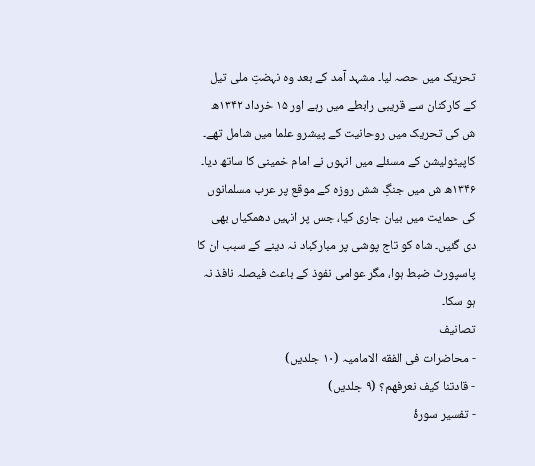تحریک میں حصہ لیا۔ مشہد آمد کے بعد وہ نہضتِ ملی تیل کے کارکنان سے قریبی رابطے میں رہے اور ۱۵ خرداد ۱۳۴۲ھ ش کی تحریک میں روحانیت کے پیشرو علما میں شامل تھے۔
کاپیٹولیشن کے مسئلے میں انہوں نے امام خمینی کا ساتھ دیا۔ ۱۳۴۶ھ ش میں جنگِ شش روزہ کے موقع پر عرب مسلمانوں کی حمایت میں بیان جاری کیا، جس پر انہیں دھمکیاں بھی دی گئیں۔ شاہ کو تاج پوشی پر مبارکباد نہ دینے کے سبب ان کا پاسپورٹ ضبط ہوا، مگر عوامی نفوذ کے باعث فیصلہ نافذ نہ ہو سکا۔
تصانیف
- محاضرات فی الفقه الامامیہ (۱۰ جلدیں)
- قادتنا کیف نعرفهم؟ (۹ جلدیں)
- تفسیر سورۂ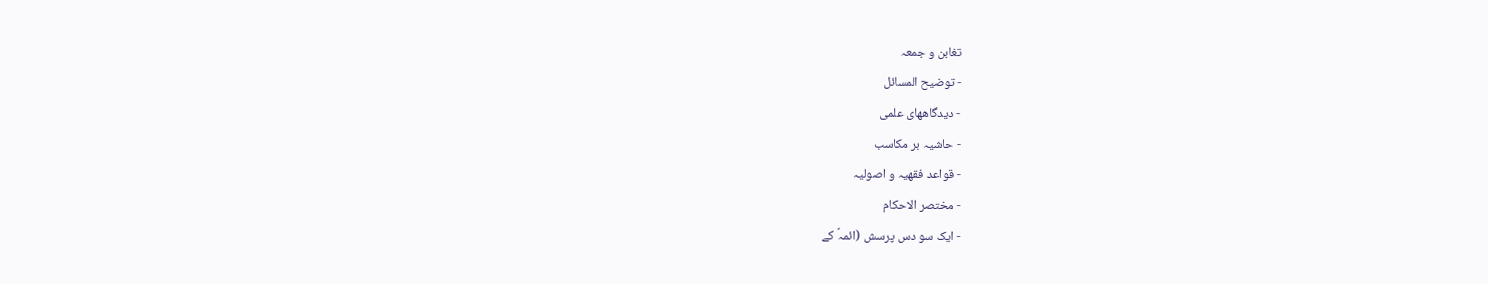تغابن و جمعہ
- توضیح المسائل
- دیدگاههای علمی
- حاشیہ بر مکاسب
- قواعد فقهیہ و اصولیہ
- مختصر الاحکام
- ایک سو دس پرسش (ائمہؑ کے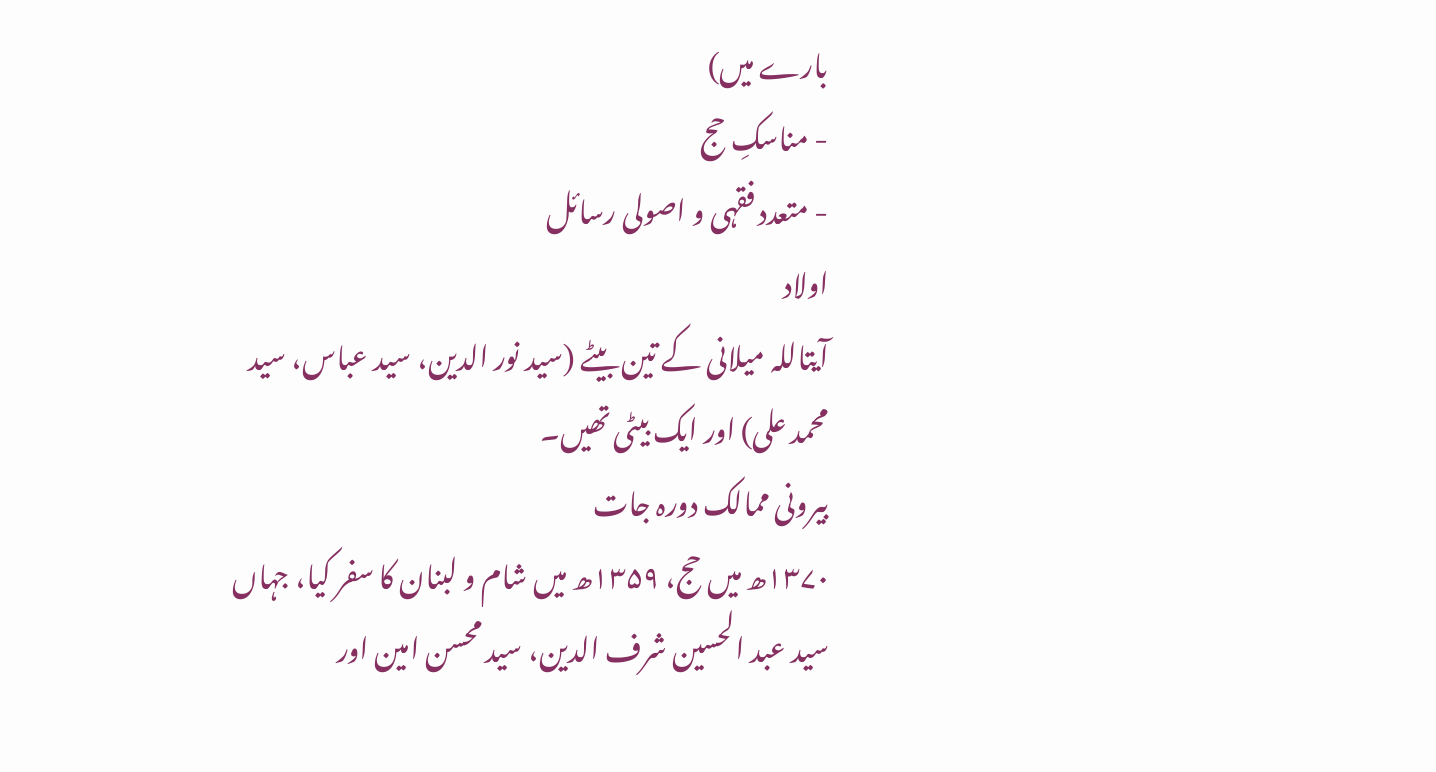بارے میں)
- مناسکِ حج
- متعدد فقہی و اصولی رسائل
اولاد
آیتاللہ میلانی کے تین بیٹے (سید نور الدین، سید عباس، سید محمد علی) اور ایک بیٹی تھیں۔
بیرونی ممالک دورہ جات
۱۳۷۰ھ میں حج، ۱۳۵۹ھ میں شام و لبنان کا سفر کیا، جہاں سید عبد الحسین شرف الدین، سید محسن امین اور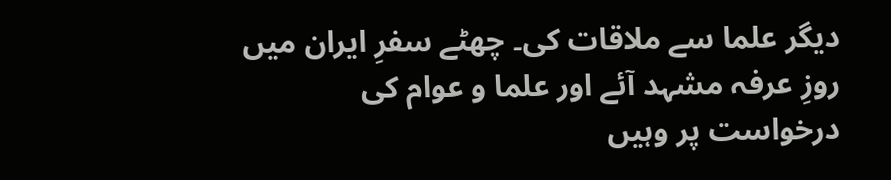دیگر علما سے ملاقات کی۔ چھٹے سفرِ ایران میں روزِ عرفہ مشہد آئے اور علما و عوام کی درخواست پر وہیں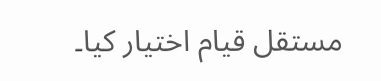مستقل قیام اختیار کیا۔